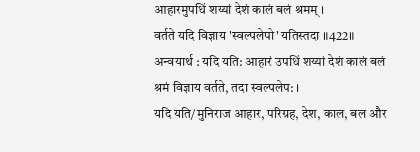आहारमुपधिं शय्यां देशं कालं बलं श्रमम् ।
वर्तते यदि विज्ञाय 'स्वल्पलेपो' यतिस्तदा ॥422॥
अन्वयार्थ : यदि यति: आहारं उपधिं शय्यां देशं कालं बलं श्रमं विज्ञाय वर्तते, तदा स्वल्पलेप: ।
यदि यति/मुनिराज आहार, परिग्रह, देश, काल, बल और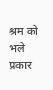श्रम को भले प्रकार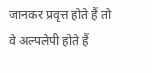जानकर प्रवृत्त होते हैं तो वे अल्पलेपी होते हैं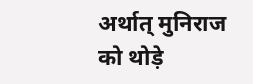अर्थात् मुनिराज को थोड़े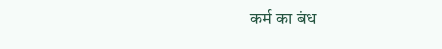कर्म का बंध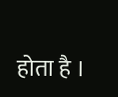होता है ।